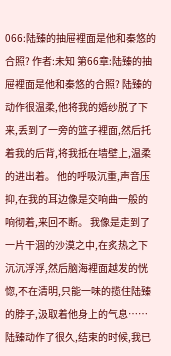066:陆臻的抽屉裡面是他和秦悠的合照? 作者:未知 第66章:陆臻的抽屉裡面是他和秦悠的合照? 陆臻的动作很温柔,他将我的婚纱脱了下来,丢到了一旁的篮子裡面,然后托着我的后背,将我抵在墙壁上,温柔的进出着。 他的呼吸沉重,声音压抑,在我的耳边像是交响曲一般的响彻着,来回不断。 我像是走到了一片干涸的沙漠之中,在炙热之下沉沉浮浮,然后脑海裡面越发的恍惚,不在清明,只能一味的揽住陆臻的脖子,汲取着他身上的气息…… 陆臻动作了很久,结束的时候,我已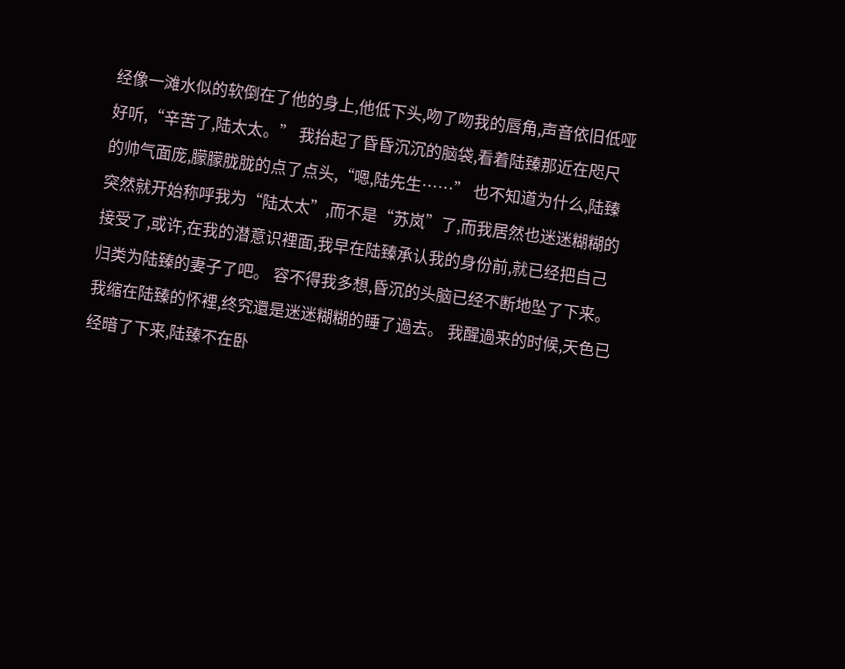经像一滩水似的软倒在了他的身上,他低下头,吻了吻我的唇角,声音依旧低哑好听,“辛苦了,陆太太。” 我抬起了昏昏沉沉的脑袋,看着陆臻那近在咫尺的帅气面庞,朦朦胧胧的点了点头,“嗯,陆先生……” 也不知道为什么,陆臻突然就开始称呼我为“陆太太”,而不是“苏岚”了,而我居然也迷迷糊糊的接受了,或许,在我的潜意识裡面,我早在陆臻承认我的身份前,就已经把自己归类为陆臻的妻子了吧。 容不得我多想,昏沉的头脑已经不断地坠了下来。 我缩在陆臻的怀裡,终究還是迷迷糊糊的睡了過去。 我醒過来的时候,天色已经暗了下来,陆臻不在卧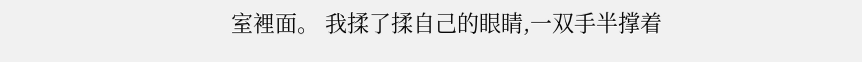室裡面。 我揉了揉自己的眼睛,一双手半撑着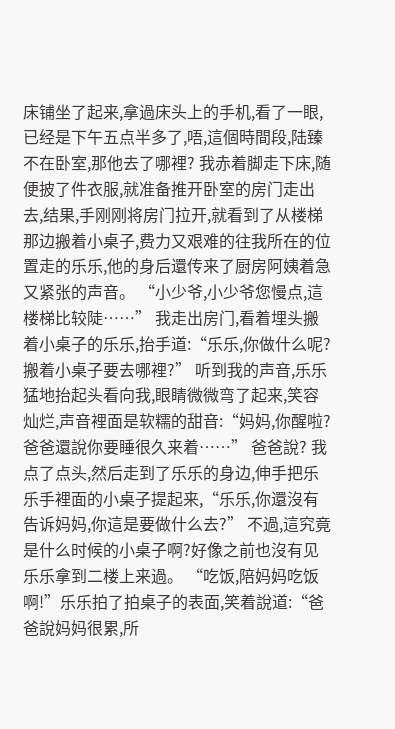床铺坐了起来,拿過床头上的手机,看了一眼,已经是下午五点半多了,唔,這個時間段,陆臻不在卧室,那他去了哪裡? 我赤着脚走下床,随便披了件衣服,就准备推开卧室的房门走出去,结果,手刚刚将房门拉开,就看到了从楼梯那边搬着小桌子,费力又艰难的往我所在的位置走的乐乐,他的身后還传来了厨房阿姨着急又紧张的声音。 “小少爷,小少爷您慢点,這楼梯比较陡……” 我走出房门,看着埋头搬着小桌子的乐乐,抬手道:“乐乐,你做什么呢?搬着小桌子要去哪裡?” 听到我的声音,乐乐猛地抬起头看向我,眼睛微微弯了起来,笑容灿烂,声音裡面是软糯的甜音:“妈妈,你醒啦?爸爸還說你要睡很久来着……” 爸爸說? 我点了点头,然后走到了乐乐的身边,伸手把乐乐手裡面的小桌子提起来,“乐乐,你還沒有告诉妈妈,你這是要做什么去?” 不過,這究竟是什么时候的小桌子啊?好像之前也沒有见乐乐拿到二楼上来過。 “吃饭,陪妈妈吃饭啊!”乐乐拍了拍桌子的表面,笑着說道:“爸爸說妈妈很累,所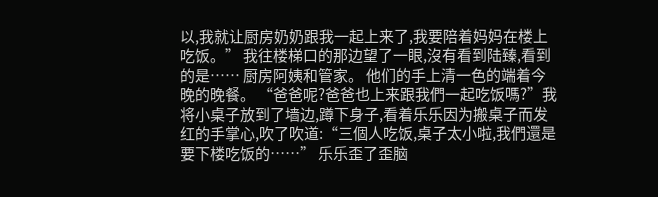以,我就让厨房奶奶跟我一起上来了,我要陪着妈妈在楼上吃饭。” 我往楼梯口的那边望了一眼,沒有看到陆臻,看到的是…… 厨房阿姨和管家。 他们的手上清一色的端着今晚的晚餐。 “爸爸呢?爸爸也上来跟我們一起吃饭嗎?”我将小桌子放到了墙边,蹲下身子,看着乐乐因为搬桌子而发红的手掌心,吹了吹道:“三個人吃饭,桌子太小啦,我們還是要下楼吃饭的……” 乐乐歪了歪脑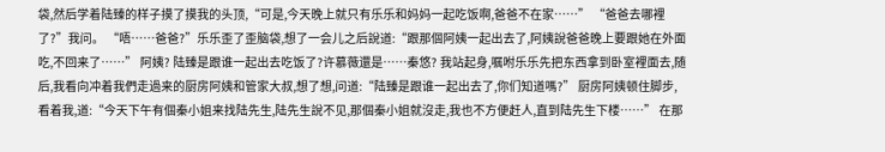袋,然后学着陆臻的样子摸了摸我的头顶,“可是,今天晚上就只有乐乐和妈妈一起吃饭啊,爸爸不在家……” “爸爸去哪裡了?”我问。 “唔……爸爸?”乐乐歪了歪脑袋,想了一会儿之后說道:“跟那個阿姨一起出去了,阿姨說爸爸晚上要跟她在外面吃,不回来了……” 阿姨? 陆臻是跟谁一起出去吃饭了?许慕薇還是……秦悠? 我站起身,嘱咐乐乐先把东西拿到卧室裡面去,随后,我看向冲着我們走過来的厨房阿姨和管家大叔,想了想,问道:“陆臻是跟谁一起出去了,你们知道嗎?” 厨房阿姨顿住脚步,看着我,道:“今天下午有個秦小姐来找陆先生,陆先生說不见,那個秦小姐就沒走,我也不方便赶人,直到陆先生下楼……” 在那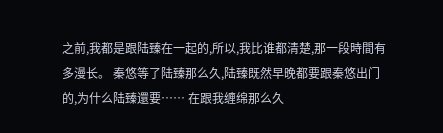之前,我都是跟陆臻在一起的,所以,我比谁都清楚,那一段時間有多漫长。 秦悠等了陆臻那么久,陆臻既然早晚都要跟秦悠出门的,为什么陆臻還要…… 在跟我缠绵那么久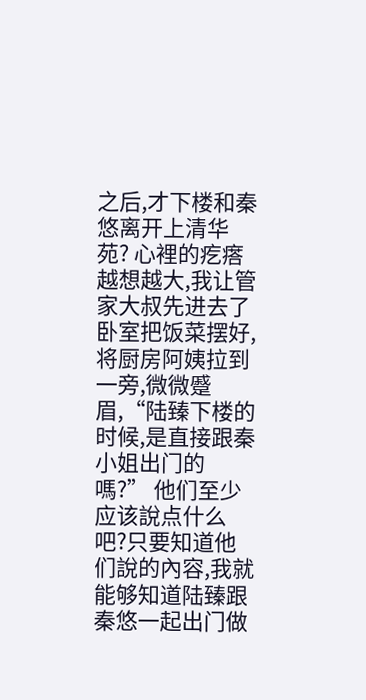之后,才下楼和秦悠离开上清华苑? 心裡的疙瘩越想越大,我让管家大叔先进去了卧室把饭菜摆好,将厨房阿姨拉到一旁,微微蹙眉,“陆臻下楼的时候,是直接跟秦小姐出门的嗎?” 他们至少应该說点什么吧?只要知道他们說的內容,我就能够知道陆臻跟秦悠一起出门做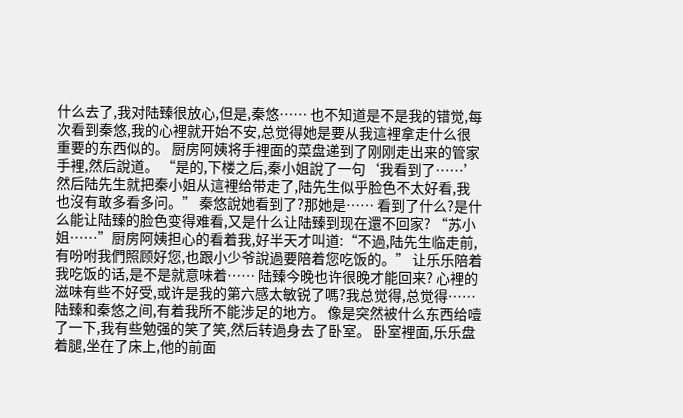什么去了,我对陆臻很放心,但是,秦悠…… 也不知道是不是我的错觉,每次看到秦悠,我的心裡就开始不安,总觉得她是要从我這裡拿走什么很重要的东西似的。 厨房阿姨将手裡面的菜盘递到了刚刚走出来的管家手裡,然后說道。 “是的,下楼之后,秦小姐說了一句‘我看到了……’然后陆先生就把秦小姐从這裡给带走了,陆先生似乎脸色不太好看,我也沒有敢多看多问。” 秦悠說她看到了?那她是…… 看到了什么?是什么能让陆臻的脸色变得难看,又是什么让陆臻到现在還不回家? “苏小姐……”厨房阿姨担心的看着我,好半天才叫道:“不過,陆先生临走前,有吩咐我們照顾好您,也跟小少爷說過要陪着您吃饭的。” 让乐乐陪着我吃饭的话,是不是就意味着…… 陆臻今晚也许很晚才能回来? 心裡的滋味有些不好受,或许是我的第六感太敏锐了嗎?我总觉得,总觉得…… 陆臻和秦悠之间,有着我所不能涉足的地方。 像是突然被什么东西给噎了一下,我有些勉强的笑了笑,然后转過身去了卧室。 卧室裡面,乐乐盘着腿,坐在了床上,他的前面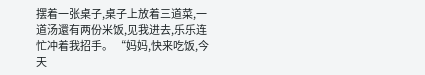摆着一张桌子,桌子上放着三道菜,一道汤還有两份米饭,见我进去,乐乐连忙冲着我招手。 “妈妈,快来吃饭,今天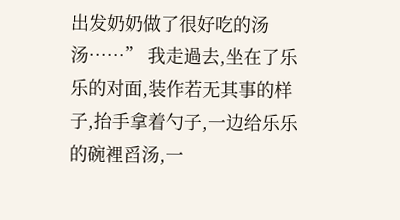出发奶奶做了很好吃的汤汤……” 我走過去,坐在了乐乐的对面,装作若无其事的样子,抬手拿着勺子,一边给乐乐的碗裡舀汤,一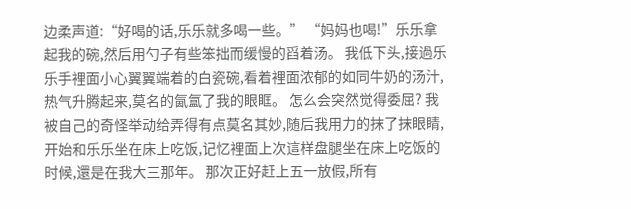边柔声道:“好喝的话,乐乐就多喝一些。” “妈妈也喝!”乐乐拿起我的碗,然后用勺子有些笨拙而缓慢的舀着汤。 我低下头,接過乐乐手裡面小心翼翼端着的白瓷碗,看着裡面浓郁的如同牛奶的汤汁,热气升腾起来,莫名的氤氲了我的眼眶。 怎么会突然觉得委屈? 我被自己的奇怪举动给弄得有点莫名其妙,随后我用力的抹了抹眼睛,开始和乐乐坐在床上吃饭,记忆裡面上次這样盘腿坐在床上吃饭的时候,還是在我大三那年。 那次正好赶上五一放假,所有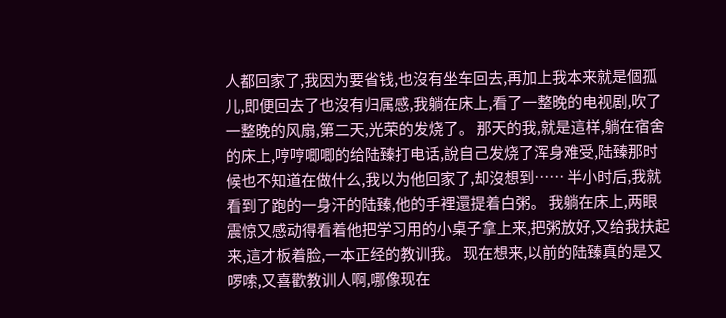人都回家了,我因为要省钱,也沒有坐车回去,再加上我本来就是個孤儿,即便回去了也沒有归属感,我躺在床上,看了一整晚的电视剧,吹了一整晚的风扇,第二天,光荣的发烧了。 那天的我,就是這样,躺在宿舍的床上,哼哼唧唧的给陆臻打电话,說自己发烧了浑身难受,陆臻那时候也不知道在做什么,我以为他回家了,却沒想到…… 半小时后,我就看到了跑的一身汗的陆臻,他的手裡還提着白粥。 我躺在床上,两眼震惊又感动得看着他把学习用的小桌子拿上来,把粥放好,又给我扶起来,這才板着脸,一本正经的教训我。 现在想来,以前的陆臻真的是又啰嗦,又喜歡教训人啊,哪像现在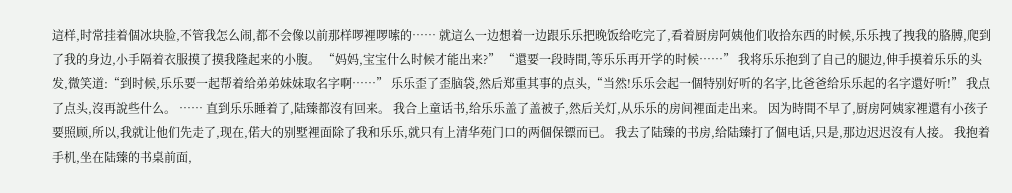這样,时常挂着個冰块脸,不管我怎么闹,都不会像以前那样啰裡啰嗦的…… 就這么一边想着一边跟乐乐把晚饭给吃完了,看着厨房阿姨他们收拾东西的时候,乐乐拽了拽我的胳膊,爬到了我的身边,小手隔着衣服摸了摸我隆起来的小腹。 “妈妈,宝宝什么时候才能出来?” “還要一段時間,等乐乐再开学的时候……” 我将乐乐抱到了自己的腿边,伸手摸着乐乐的头发,微笑道:“到时候,乐乐要一起帮着给弟弟妹妹取名字啊……” 乐乐歪了歪脑袋,然后郑重其事的点头,“当然!乐乐会起一個特别好听的名字,比爸爸给乐乐起的名字還好听!” 我点了点头,沒再說些什么。 …… 直到乐乐睡着了,陆臻都沒有回来。 我合上童话书,给乐乐盖了盖被子,然后关灯,从乐乐的房间裡面走出来。 因为時間不早了,厨房阿姨家裡還有小孩子要照顾,所以,我就让他们先走了,现在,偌大的别墅裡面除了我和乐乐,就只有上清华苑门口的两個保镖而已。 我去了陆臻的书房,给陆臻打了個电话,只是,那边迟迟沒有人接。 我抱着手机,坐在陆臻的书桌前面,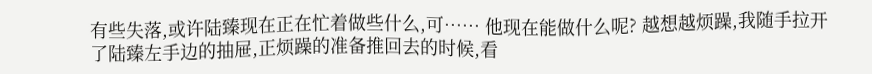有些失落,或许陆臻现在正在忙着做些什么,可…… 他现在能做什么呢? 越想越烦躁,我随手拉开了陆臻左手边的抽屉,正烦躁的准备推回去的时候,看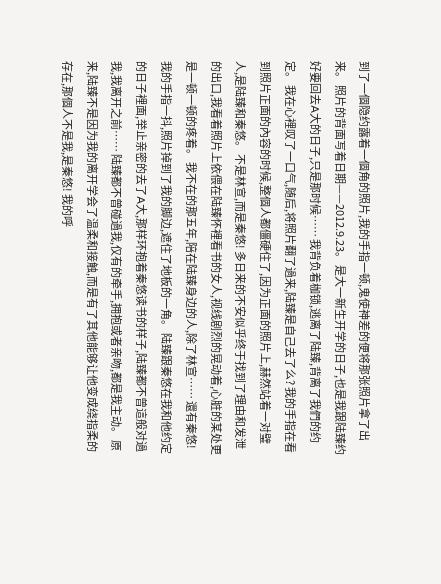到了一個隐约露着一個角的照片,我的手指一顿,鬼使神差的便将那张照片拿了出来。 照片的背面写着日期——2012.9.23。 是大一新生开学的日子,也是我跟陆臻约好要回去A大的日子,只是那时候…… 我背负着枷锁,逃离了陆臻,背离了我們的约定。 我在心裡叹了一口气,随后,将照片翻了過来,陆臻是自己去了么? 我的手指在看到照片正面的內容的时候,整個人都僵硬住了,因为正面的照片上,赫然站着一对璧人,是陆臻和秦悠。 不是林宣,而是秦悠! 多日来的不安似乎终于找到了理由和发泄的出口,我看着照片上依偎在陆臻怀裡看书的女人,视线剧烈的晃动着,心脏的某处更是一顿一顿的疼着。 我不在的那五年,陪在陆臻身边的人,除了林宣…… 還有秦悠! 我的手指一抖,照片掉到了我的脚边,遮住了地板的一角。 陆臻跟秦悠在我和他约定的日子裡面,举止亲密的去了A大,那样环抱着秦悠读书的样子,陆臻都不曾這般对過我,我离开之前…… 陆臻都不曾碰過我,仅有的牵手,拥抱或者亲吻,都是我主动。 原来,陆臻不是因为我的离开学会了温柔和接触,而是有了其他能够让他变成绕指柔的存在,那個人不是我,是秦悠! 我的呼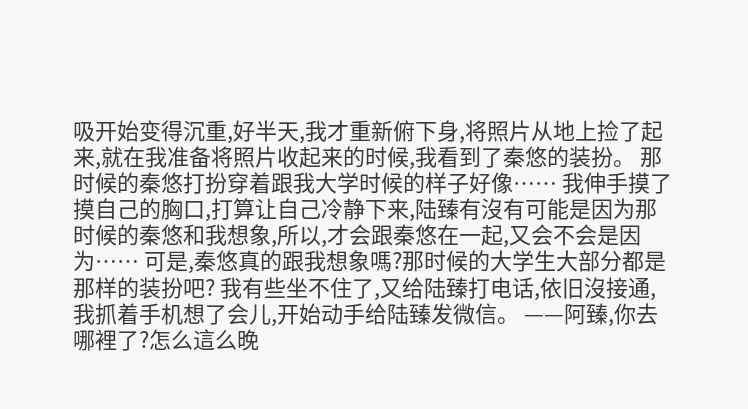吸开始变得沉重,好半天,我才重新俯下身,将照片从地上捡了起来,就在我准备将照片收起来的时候,我看到了秦悠的装扮。 那时候的秦悠打扮穿着跟我大学时候的样子好像…… 我伸手摸了摸自己的胸口,打算让自己冷静下来,陆臻有沒有可能是因为那时候的秦悠和我想象,所以,才会跟秦悠在一起,又会不会是因为…… 可是,秦悠真的跟我想象嗎?那时候的大学生大部分都是那样的装扮吧? 我有些坐不住了,又给陆臻打电话,依旧沒接通,我抓着手机想了会儿,开始动手给陆臻发微信。 ——阿臻,你去哪裡了?怎么這么晚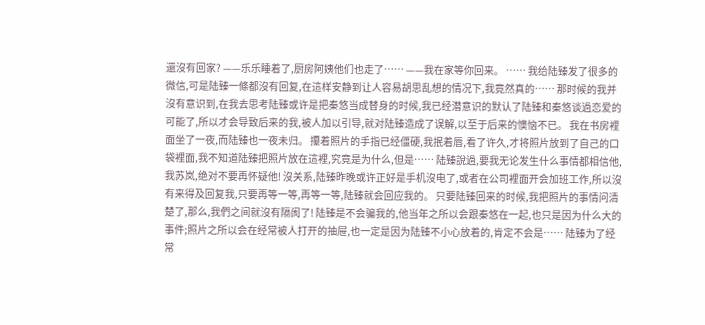還沒有回家? ——乐乐睡着了,厨房阿姨他们也走了…… ——我在家等你回来。 …… 我给陆臻发了很多的微信,可是陆臻一條都沒有回复,在這样安静到让人容易胡思乱想的情况下,我竟然真的…… 那时候的我并沒有意识到,在我去思考陆臻或许是把秦悠当成替身的时候,我已经潜意识的默认了陆臻和秦悠谈過恋爱的可能了,所以才会导致后来的我,被人加以引导,就对陆臻造成了误解,以至于后来的懊恼不已。 我在书房裡面坐了一夜,而陆臻也一夜未归。 攥着照片的手指已经僵硬,我抿着唇,看了许久,才将照片放到了自己的口袋裡面,我不知道陆臻把照片放在這裡,究竟是为什么,但是…… 陆臻說過,要我无论发生什么事情都相信他,我苏岚,绝对不要再怀疑他! 沒关系,陆臻昨晚或许正好是手机沒电了,或者在公司裡面开会加班工作,所以沒有来得及回复我,只要再等一等,再等一等,陆臻就会回应我的。 只要陆臻回来的时候,我把照片的事情问清楚了,那么,我們之间就沒有隔阂了! 陆臻是不会骗我的,他当年之所以会跟秦悠在一起,也只是因为什么大的事件;照片之所以会在经常被人打开的抽屉,也一定是因为陆臻不小心放着的,肯定不会是…… 陆臻为了经常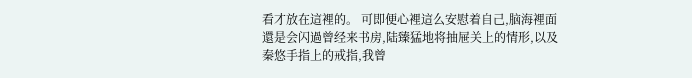看才放在這裡的。 可即便心裡這么安慰着自己,脑海裡面還是会闪過曾经来书房,陆臻猛地将抽屉关上的情形,以及秦悠手指上的戒指,我曾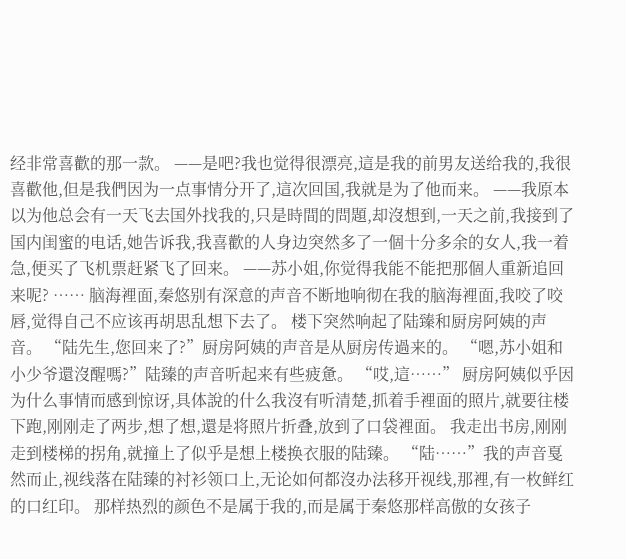经非常喜歡的那一款。 ——是吧?我也觉得很漂亮,這是我的前男友送给我的,我很喜歡他,但是我們因为一点事情分开了,這次回国,我就是为了他而来。 ——我原本以为他总会有一天飞去国外找我的,只是時間的問題,却沒想到,一天之前,我接到了国内闺蜜的电话,她告诉我,我喜歡的人身边突然多了一個十分多余的女人,我一着急,便买了飞机票赶紧飞了回来。 ——苏小姐,你觉得我能不能把那個人重新追回来呢? …… 脑海裡面,秦悠别有深意的声音不断地响彻在我的脑海裡面,我咬了咬唇,觉得自己不应该再胡思乱想下去了。 楼下突然响起了陆臻和厨房阿姨的声音。 “陆先生,您回来了?”厨房阿姨的声音是从厨房传過来的。 “嗯,苏小姐和小少爷還沒醒嗎?”陆臻的声音听起来有些疲惫。 “哎,這……” 厨房阿姨似乎因为什么事情而感到惊讶,具体說的什么我沒有听清楚,抓着手裡面的照片,就要往楼下跑,刚刚走了两步,想了想,還是将照片折叠,放到了口袋裡面。 我走出书房,刚刚走到楼梯的拐角,就撞上了似乎是想上楼换衣服的陆臻。 “陆……”我的声音戛然而止,视线落在陆臻的衬衫领口上,无论如何都沒办法移开视线,那裡,有一枚鲜红的口红印。 那样热烈的颜色不是属于我的,而是属于秦悠那样高傲的女孩子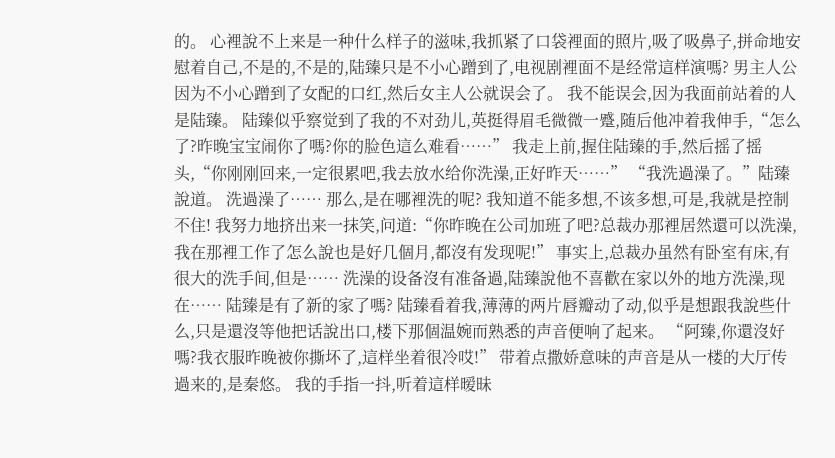的。 心裡說不上来是一种什么样子的滋味,我抓紧了口袋裡面的照片,吸了吸鼻子,拼命地安慰着自己,不是的,不是的,陆臻只是不小心蹭到了,电视剧裡面不是经常這样演嗎? 男主人公因为不小心蹭到了女配的口红,然后女主人公就误会了。 我不能误会,因为我面前站着的人是陆臻。 陆臻似乎察觉到了我的不对劲儿,英挺得眉毛微微一蹙,随后他冲着我伸手,“怎么了?昨晚宝宝闹你了嗎?你的脸色這么难看……” 我走上前,握住陆臻的手,然后摇了摇头,“你刚刚回来,一定很累吧,我去放水给你洗澡,正好昨天……” “我洗過澡了。”陆臻說道。 洗過澡了…… 那么,是在哪裡洗的呢? 我知道不能多想,不该多想,可是,我就是控制不住! 我努力地挤出来一抹笑,问道:“你昨晚在公司加班了吧?总裁办那裡居然還可以洗澡,我在那裡工作了怎么說也是好几個月,都沒有发现呢!” 事实上,总裁办虽然有卧室有床,有很大的洗手间,但是…… 洗澡的设备沒有准备過,陆臻說他不喜歡在家以外的地方洗澡,现在…… 陆臻是有了新的家了嗎? 陆臻看着我,薄薄的两片唇瓣动了动,似乎是想跟我說些什么,只是還沒等他把话說出口,楼下那個温婉而熟悉的声音便响了起来。 “阿臻,你還沒好嗎?我衣服昨晚被你撕坏了,這样坐着很冷哎!” 带着点撒娇意味的声音是从一楼的大厅传過来的,是秦悠。 我的手指一抖,听着這样暧昧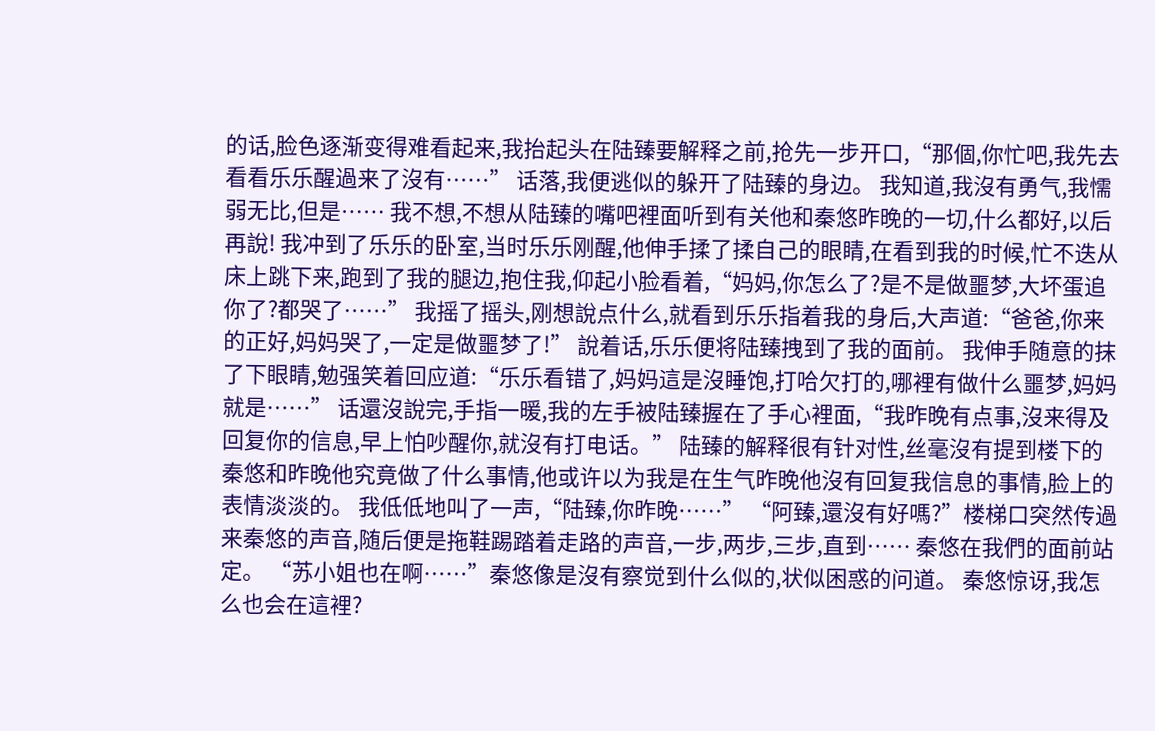的话,脸色逐渐变得难看起来,我抬起头在陆臻要解释之前,抢先一步开口,“那個,你忙吧,我先去看看乐乐醒過来了沒有……” 话落,我便逃似的躲开了陆臻的身边。 我知道,我沒有勇气,我懦弱无比,但是…… 我不想,不想从陆臻的嘴吧裡面听到有关他和秦悠昨晚的一切,什么都好,以后再說! 我冲到了乐乐的卧室,当时乐乐刚醒,他伸手揉了揉自己的眼睛,在看到我的时候,忙不迭从床上跳下来,跑到了我的腿边,抱住我,仰起小脸看着,“妈妈,你怎么了?是不是做噩梦,大坏蛋追你了?都哭了……” 我摇了摇头,刚想說点什么,就看到乐乐指着我的身后,大声道:“爸爸,你来的正好,妈妈哭了,一定是做噩梦了!” 說着话,乐乐便将陆臻拽到了我的面前。 我伸手随意的抹了下眼睛,勉强笑着回应道:“乐乐看错了,妈妈這是沒睡饱,打哈欠打的,哪裡有做什么噩梦,妈妈就是……” 话還沒說完,手指一暖,我的左手被陆臻握在了手心裡面,“我昨晚有点事,沒来得及回复你的信息,早上怕吵醒你,就沒有打电话。” 陆臻的解释很有针对性,丝毫沒有提到楼下的秦悠和昨晚他究竟做了什么事情,他或许以为我是在生气昨晚他沒有回复我信息的事情,脸上的表情淡淡的。 我低低地叫了一声,“陆臻,你昨晚……” “阿臻,還沒有好嗎?”楼梯口突然传過来秦悠的声音,随后便是拖鞋踢踏着走路的声音,一步,两步,三步,直到…… 秦悠在我們的面前站定。 “苏小姐也在啊……”秦悠像是沒有察觉到什么似的,状似困惑的问道。 秦悠惊讶,我怎么也会在這裡?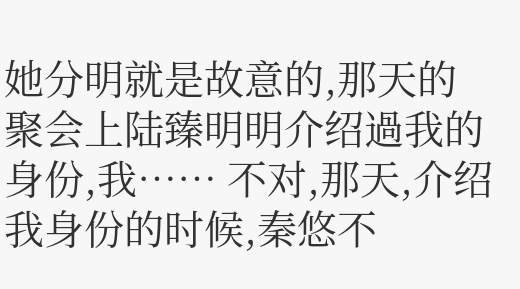她分明就是故意的,那天的聚会上陆臻明明介绍過我的身份,我…… 不对,那天,介绍我身份的时候,秦悠不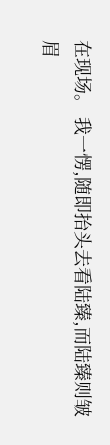在现场。 我一愣,随即抬头去看陆臻,而陆臻则皱眉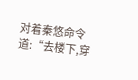对着秦悠命令道:“去楼下,穿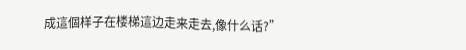成這個样子在楼梯這边走来走去,像什么话?”